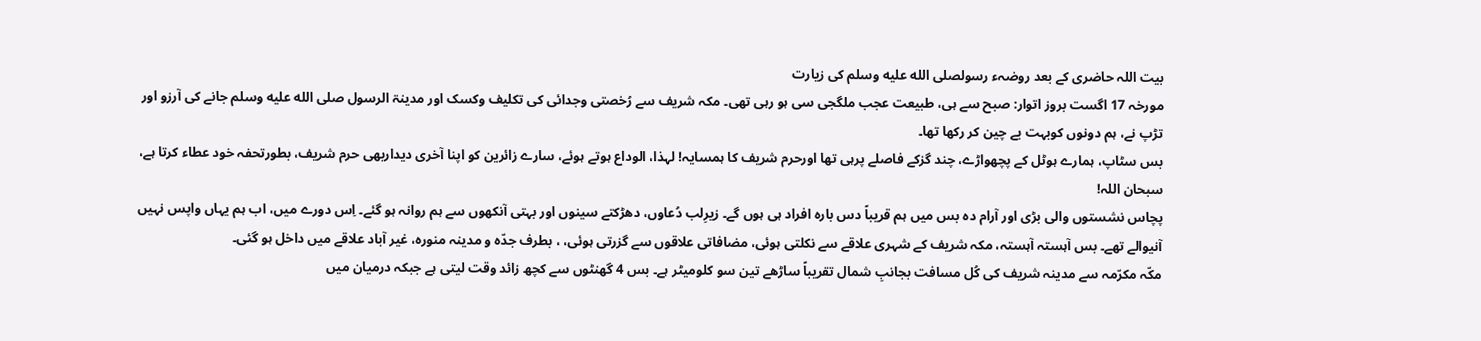بیت اللہ حاضری کے بعد روضہء رسولصلى الله عليه وسلم کی زیارت
مورخہ 17 اگست بروز اتوار: صبح سے ہی، طبیعت عجب ملگجی سی ہو رہی تھی۔ مکہ شریف سے رُخصتی وجدائی کی تکلیف وکسک اور مدینۃ الرسول صلى الله عليه وسلم جانے کی آرزو اور تڑپ نے، ہم دونوں کوبہت بے چین کر رکھا تھا۔
بس سٹاپ، ہمارے ہوٹل کے پچھواڑے، چند گزکے فاصلے پرہی تھا اورحرم شریف کا ہمسایہ! لہذا، الوداع ہوتے ہوئے، سارے زائرین کو اپنا آخری دیداربھی حرم شریف، بطورتحفہ خود عطاء کرتا ہے، سبحان اللہ!
پچاس نشستوں والی بڑی اور آرام دہ بس میں ہم قریباً دس بارہ افراد ہی ہوں گے۔ زیرِلب دُعاوں، دھڑکتے سینوں اور بہتی آنکھوں سے ہم روانہ ہو گئے۔ اِس دورے میں، اب ہم یہاں واپس نہیں آنیوالے تھے۔ بس آہستہ آہستہ، مکہ شریف کے شہری علاقے سے نکلتی ہوئی، مضافاتی علاقوں سے گزرتی ہوئی، ، بطرف جدّہ و مدینہ منورہ، غیر آباد علاقے میں داخل ہو گئی۔
مکّہ مکرّمہ سے مدینہ شریف کی کُل مسافت بجانبِ شمال تقریباً ساڑھے تین سو کلومیٹر ہے۔ بس 4 گھنٹوں سے کچھ زائد وقت لیتی ہے جبکہ درمیان میں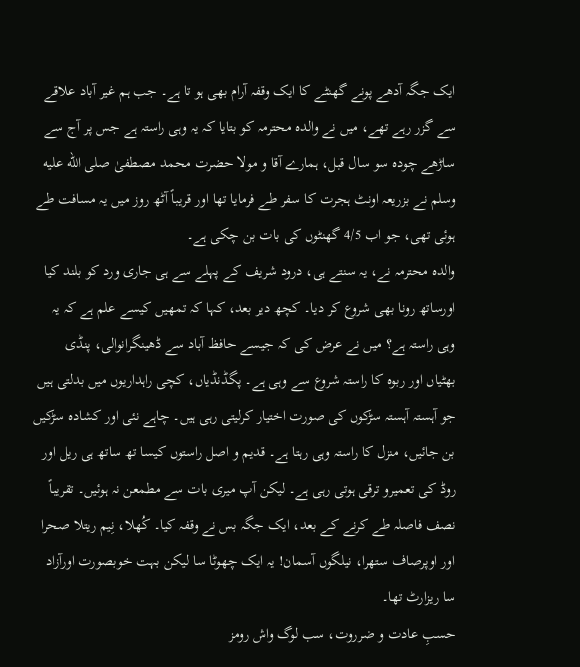ایک جگہ آدھے پونے گھنٹے کا ایک وقفہ آرام بھی ہو تا ہے۔ جب ہم غیر آباد علاقے سے گزر رہے تھے، میں نے والدہ محترمہ کو بتایا کہ یہ وہی راستہ ہے جس پر آج سے ساڑھے چودہ سو سال قبل، ہمارے آقا و مولا حضرت محمد مصطفیٰ صلى الله عليه وسلم نے بزریعہ اونٹ ہجرت کا سفر طے فرمایا تھا اور قریباً آٹھ روز میں یہ مسافت طے ہوئی تھی، جو اب 4/5 گھنٹوں کی بات بن چکی ہے۔
والدہ محترمہ نے، یہ سنتے ہی، درود شریف کے پہلے سے ہی جاری ورد کو بلند کیا اورساتھ رونا بھی شروع کر دیا۔ کچھ دیر بعد، کہا کہ تمھیں کیسے علم ہے کہ یہ وہی راستہ ہے؟ میں نے عرض کی کہ جیسے حافظ آباد سے ڈھینگرانوالی، پنڈی بھٹیاں اور ربوہ کا راستہ شروع سے وہی ہے۔ پگڈنڈیاں، کچی راہداریوں میں بدلتی ہیں جو آہستہ آہستہ سڑکوں کی صورت اختیار کرلیتی رہی ہیں۔ چاہے نئی اور کشادہ سڑکیں بن جائیں، منزل کا راستہ وہی رہتا ہے۔ قدیم و اصل راستوں کیسا تھ ساتھ ہی ریل اور روڈ کی تعمیرو ترقی ہوتی رہی ہے۔ لیکن آپ میری بات سے مطمعن نہ ہوئیں۔ تقریباً نصف فاصلہ طے کرنے کے بعد، ایک جگہ بس نے وقفہ کیا۔ کُھلا، نِیم ریتلا صحرا اور اوپرصاف ستھرا، نیلگوں آسمان! یہ ایک چھوٹا سا لیکن بہت خوبصورت اورآزاد سا ریزارٹ تھا۔
حسبِ عادت و ضرروت، سب لوگ واش رومز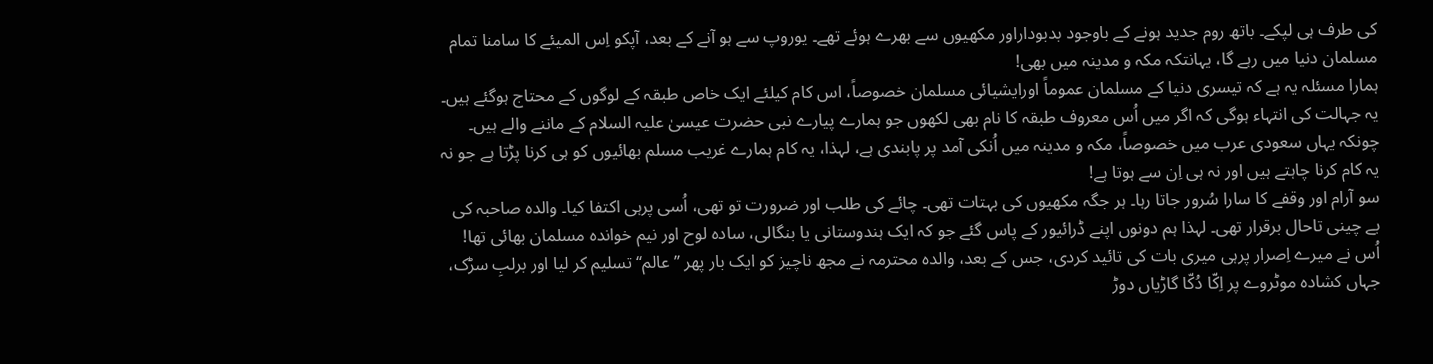کی طرف ہی لپکے۔ باتھ روم جدید ہونے کے باوجود بدبوداراور مکھیوں سے بھرے ہوئے تھے۔ یوروپ سے ہو آنے کے بعد، آپکو اِس المیئے کا سامنا تمام مسلمان دنیا میں رہے گا، یہانتکہ مکہ و مدینہ میں بھی!
ہمارا مسئلہ یہ ہے کہ تیسری دنیا کے مسلمان عموماً اورایشیائی مسلمان خصوصاً، اس کام کیلئے ایک خاص طبقہ کے لوگوں کے محتاج ہوگئے ہیں۔ یہ جہالت کی انتہاء ہوگی کہ اگر میں اُس معروف طبقہ کا نام بھی لکھوں جو ہمارے پیارے نبی حضرت عیسیٰ علیہ السلام کے ماننے والے ہیں۔ چونکہ یہاں سعودی عرب میں خصوصاً، مکہ و مدینہ میں اُنکی آمد پر پابندی ہے، لہذا، یہ کام ہمارے غریب مسلم بھائیوں کو ہی کرنا پڑتا ہے جو نہ یہ کام کرنا چاہتے ہیں اور نہ ہی اِن سے ہوتا ہے!
سو آرام اور وقفے کا سارا سُرور جاتا رہا۔ ہر جگہ مکھیوں کی بہتات تھی۔ چائے کی طلب اور ضرورت تو تھی، اُسی پرہی اکتفا کیا۔ والدہ صاحبہ کی بے چینی تاحال برقرار تھی۔ لہذا ہم دونوں اپنے ڈرائیور کے پاس گئے جو کہ ایک ہندوستانی یا بنگالی، سادہ لوح اور نیم خواندہ مسلمان بھائی تھا! اُس نے میرے اِصرار پرہی میری بات کی تائید کردی، جس کے بعد، والدہ محترمہ نے مجھ ناچیز کو ایک بار پھر ’’عالم‘‘ تسلیم کر لیا اور برلبِ سڑک، جہاں کشادہ موٹروے پر اِکّا دُکّا گاڑیاں دوڑ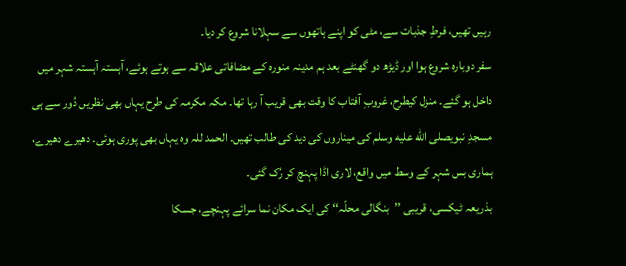رہیں تھیں، فرطِ جذبات سے، مٹی کو اپنے ہاتھوں سے سہلانا شروع کر دیا۔
سفر دوبارہ شروع ہوا اور ڈیڑھ دو گھنٹے بعد ہم مدینہ منورہ کے مضافاتی علاقہ سے ہوتے ہوئے، آہستہ آہستہ شہر میں داخل ہو گئے۔ منزل کیطرح، غروبِ آفتاب کا وقت بھی قریب آ رہا تھا۔ مکہ مکرمہ کی طرح یہاں بھی نظریں دُور سے ہی مسجدِ نبویصلى الله عليه وسلم کی میناروں کی دید کی طالب تھیں۔ الحمد للہ وہ یہاں بھی پوری ہوئی۔ دھیرے دھیرے، ہماری بس شہر کے وسط میں واقع، لاری اڈا پہنچ کر رُک گئی۔
بذریعہ ٹیکسی، قریبی ’’بنگالی محلّہ‘‘ کی ایک مکان نما سرائے پہنچے، جسکا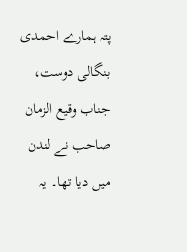پتہ ہمارے احمدی بنگالی دوست، جناب وقیع الزمان صاحب نے لندن میں دیا تھا۔ یہ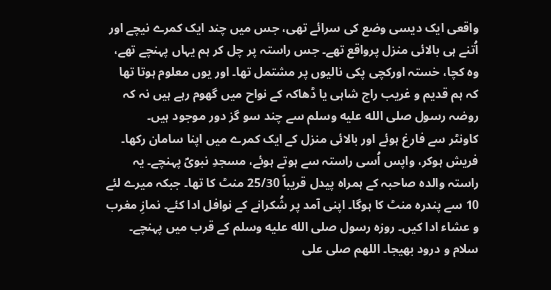واقعی ایک دیسی وضع کی سرائے تھی، جس میں چند ایک کمرے نیچے اور اُتنے ہی بالائی منزل پرواقع تھے۔ جس راستہ پر چل کر ہم یہاں پہنچے تھے، وہ کچا، خستہ اورکچی پکی نالیوں پر مشتمل تھا۔ اور یوں معلوم ہوتا تھا کہ ہم قدیم و غریب راج شاہی یا ڈھاکہ کے نواح میں گھوم رہے ہیں نہ کہ روضہ رسول صلى الله عليه وسلم سے چند سو گز دور موجود ہیں۔
کاونٹر سے فارغ ہوئے اور بالائی منزل کے ایک کمرے میں اپنا سامان رکھا۔ فریش ہوکر، واپس اُسی راستہ سے ہوتے ہوئے، مسجدِ نبویؐ پہنچے۔ یہ راستہ والدہ صاحبہ کے ہمراہ پیدل قریباً 25/30 منٹ کا تھا۔ جبکہ میرے لئے 10 سے پندرہ منٹ کا ہوگا۔ اپنی آمد پر شُکرانے کے نوافل ادا کئے۔ نمازِ مغرب و عشاء ادا کیں۔ روزہ رسول صلى الله عليه وسلم کے قرب میں پہنچے۔ سلام و درود بھیجا۔ اللھم صلی علی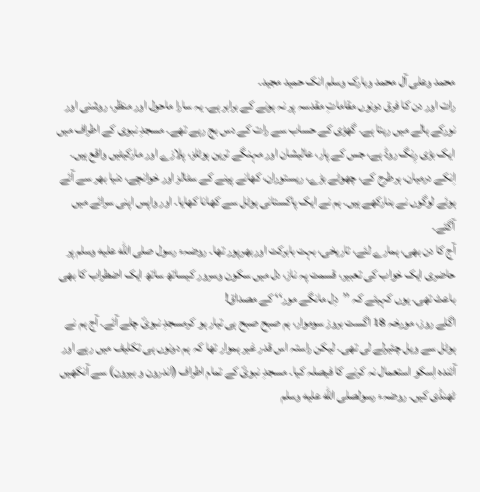محمد وعلی آل محمد وبارک وسلم انک حمید مجید۔
رات اور دن کا فرق دونوں مقاماتِ مقدسہ پر نہ ہونے کے برابر ہے۔ یہ سارا ماحول اور منظر، روشنی اور نورکے ہالے میں رہتا ہے۔ گھڑی کے حساب سے رات کے دس بج رہے تھے۔ مسجدِ نبوی کے اطراف میں ایک بڑی رِنگ روڈ ہے، جس کے پار، عالیشان اور مہنگے ترین ہوٹلز، پلازے اور مارکیٹیں واقع ہیں۔ اِنکے درمیان، ہرطرح کے، چھوٹے بڑے، ریستوران، کھانے پینے کے سٹالز اور خوانچے، دنیا بھر سے آئے ہوئے لوگوں نے بنارکھے ہیں۔ ہم نے ایک پاکستانی ہوٹل سے کھانا کھایا۔ اور واپس اپنی سرائے میں آگئے۔
آج کا دن بھی، ہمارے لئے، تاریخی، بہت بابرکت اوربھرپور تھا۔ روضہء رسول صلى الله عليه وسلم پر حاضری ایک خواب کی تعبیر، قسمت پہ ناز، دل میں سکون وسرور کیساتھ ساتھ ایک اضطراب کا بھی باعث تھی۔ یوں کہیئے کہ ’’دِل مانگے مور‘‘ کے مصداق!
اگلے روز، مورخہ 18 اگست بروز سوموار، ہم صبح صبح ہی تیار ہو کرمسجدِ نبویؐ چلے آئے۔ آج ہم نے ہوٹل سے ویل چئیرلے لی تھی۔ لیکن راستہ اس قدر غیر ہموار تھا کہ ہم دونوں ہی تکلیف میں رہے اور آئندہ اِسکو استعمال نہ کرنے کا فیصلہ کیا۔ مسجدِ نبویؐ کے تمام اطراف (اندرون و بیرون) سے آنکھیں ٹھنڈی کیں۔ روضہء رسولصلى الله عليه وسلم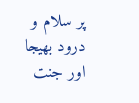پر سلام و درود بھیجا اور جنت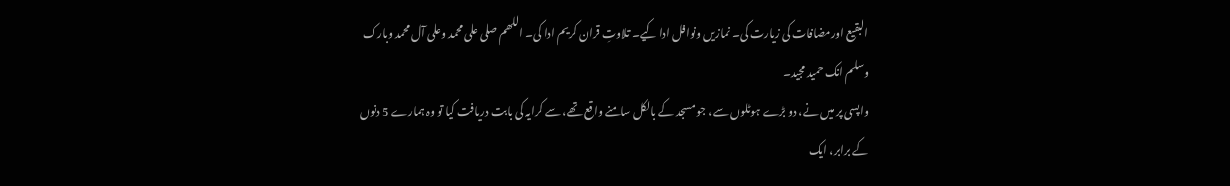البقیع اورمضافات کی زیارت کی۔ نمازیں ونوافل ادا کیے۔ تلاوتِ قران کریم ادا کی۔ اللھم صلی علی محمد وعلی آل محمد وبارک وسلم انک حمید مجید۔
واپسی پر میں نے، دو بڑے ہوٹلوں سے، جو مسجد کے بالکل سامنے واقع تھے، سے کرایہ کی بابت دریافت کیا تو وہ ہمارے 5 دنوں کے برابر، ایک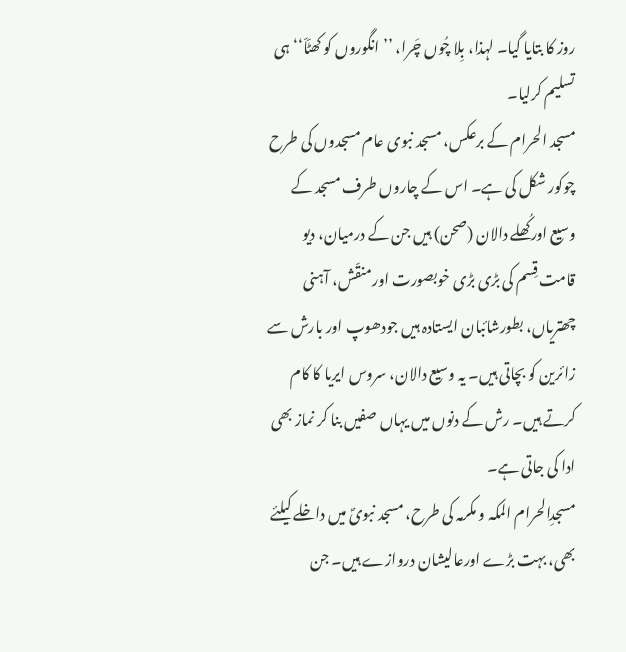روز کا بتایا گیا۔ لہذا، بِلا چُوں چَرا، ’’انگوروں کو کھٹّاّ‘‘ ہی تسلیم کرلیا۔
مسجد الحرام کے برعکس، مسجد نبوی عام مسجدوں کی طرح چوکور شکل کی ہے۔ اس کے چاروں طرف مسجد کے وسیع اورکُھلے دالان (صحن) ہیں جن کے درمیان، دیو قامت قِسم کی بڑی بڑی خوبصورت اورمنقّش، آہنی چھتریاں، بطورشائبان ایستادہ ہیں جودھوپ اور بارش سے زائرین کو بچاتی ہیں۔ یہ وسیع دالان، سروس ایریا کا کام کرتے ہیں۔ رش کے دنوں میں یہاں صفیں بنا کر نماز بھی ادا کی جاتی ہے۔
مسجدِالحرام المکہ و مکرمہ کی طرح، مسجد نبویؐ میں داخلے کیلئے بھی، بہت بڑے اورعالیشان دروازے ہیں۔ جن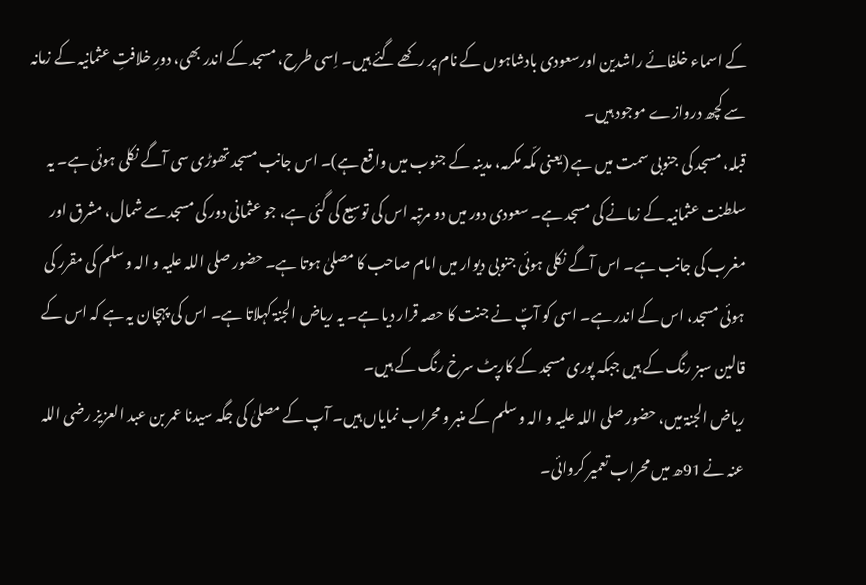کے اسماء خلفائے راشدین اورسعودی بادشاہوں کے نام پر رکھے گئے ہیں۔ اِسی طرح، مسجد کے اندر بھی، دورِ خلافتِ عثمانیہ کے زمانہ سے کچھ دروازے موجود ہیں۔
قبلہ، مسجد کی جنوبی سمت میں ہے (یعنی مکّہ مکرمہ، مدینہ کے جنوب میں واقع ہے)۔ اس جانب مسجد تھوڑی سی آگے نکلی ہوئی ہے۔ یہ سلطنت عثمانیہ کے زمانے کی مسجد ہے۔ سعودی دور میں دو مرتبہ اس کی توسیع کی گئی ہے، جو عثمانی دور کی مسجد سے شمال، مشرق اور مغرب کی جانب ہے۔ اس آگے نکلی ہوئی جنوبی دیوار میں امام صاحب کا مصلیٰ ہوتا ہے۔ حضور صلی اللہ علیہ و الہ و سلم کی مقرر کی ہوئی مسجد، اس کے اندر ہے۔ اسی کو آپؐ نے جنت کا حصہ قرار دیا ہے۔ یہ ریاض الجنۃ کہلاتا ہے۔ اس کی پہچان یہ ہے کہ اس کے قالین سبز رنگ کے ہیں جبکہ پوری مسجد کے کارپٹ سرخ رنگ کے ہیں۔
ریاض الجنۃ میں، حضور صلی اللہ علیہ و الہ و سلم کے منبر و محراب نمایاں ہیں۔ آپ کے مصلیٰ کی جگہ سیدنا عمر بن عبد العزیز رضی اللہ عنہ نے 91ھ میں محراب تعمیر کروائی۔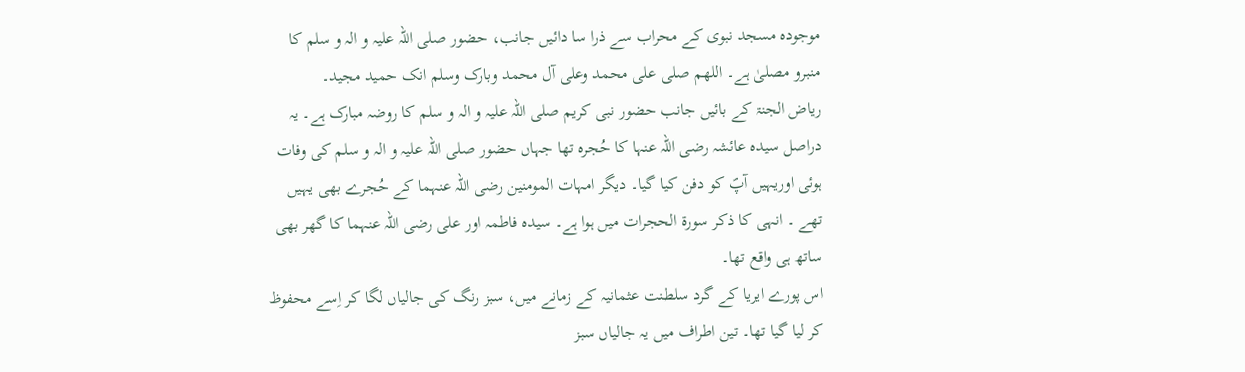موجودہ مسجد نبوی کے محراب سے ذرا سا دائیں جانب، حضور صلی اللہ علیہ و الہ و سلم کا منبرو مصلیٰ ہے۔ اللھم صلی علی محمد وعلی آل محمد وبارک وسلم انک حمید مجید۔
ریاض الجنۃ کے بائیں جانب حضور نبی کریم صلی اللہ علیہ و الہ و سلم کا روضہ مبارک ہے۔ یہ دراصل سیدہ عائشہ رضی اللہ عنہا کا حُجرہ تھا جہاں حضور صلی اللہ علیہ و الہ و سلم کی وفات ہوئی اوریہیں آپؐ کو دفن کیا گیا۔ دیگر امہات المومنین رضی اللہ عنہما کے حُجرے بھی یہیں تھے ۔ انہی کا ذکر سورة الحجرات میں ہوا ہے۔ سیدہ فاطمہ اور علی رضی اللہ عنہما کا گھر بھی ساتھ ہی واقع تھا۔
اس پورے ایریا کے گرد سلطنت عثمانیہ کے زمانے میں، سبز رنگ کی جالیاں لگا کر اِسے محفوظ کر لیا گیا تھا۔ تین اطراف میں یہ جالیاں سبز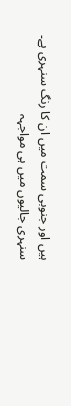ہیں اور جنوبی سمت میں ان کا رنگ سنہری ہے۔ سنہری جالیوں میں ہی مواجہہ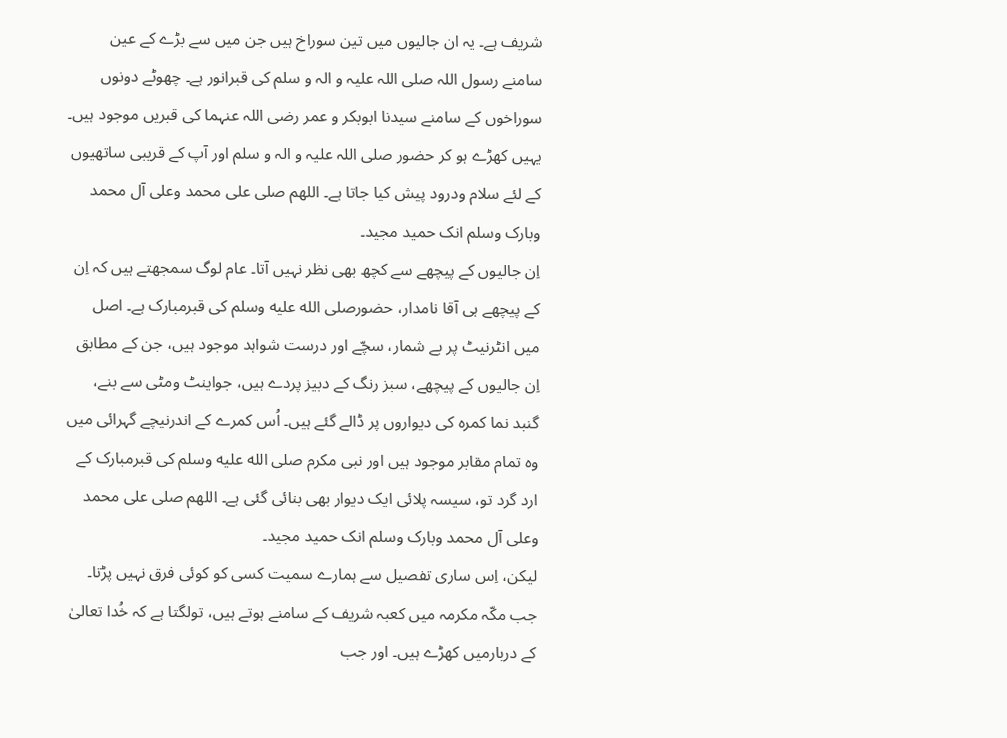شریف ہے۔ یہ ان جالیوں میں تین سوراخ ہیں جن میں سے بڑے کے عین سامنے رسول اللہ صلی اللہ علیہ و الہ و سلم کی قبرانور ہے۔ چھوٹے دونوں سوراخوں کے سامنے سیدنا ابوبکر و عمر رضی اللہ عنہما کی قبریں موجود ہیں۔ یہیں کھڑے ہو کر حضور صلی اللہ علیہ و الہ و سلم اور آپ کے قریبی ساتھیوں کے لئے سلام ودرود پیش کیا جاتا ہے۔ اللھم صلی علی محمد وعلی آل محمد وبارک وسلم انک حمید مجید۔
اِن جالیوں کے پیچھے سے کچھ بھی نظر نہیں آتا۔ عام لوگ سمجھتے ہیں کہ اِن کے پیچھے ہی آقا نامدار، حضورصلى الله عليه وسلم کی قبرمبارک ہے۔ اصل میں انٹرنیٹ پر بے شمار، سچّے اور درست شواہد موجود ہیں، جن کے مطابق اِن جالیوں کے پیچھے، سبز رنگ کے دبیز پردے ہیں، جواینٹ ومٹی سے بنے، گنبد نما کمرہ کی دیواروں پر ڈالے گئے ہیں۔ اُس کمرے کے اندرنیچے گہرائی میں وہ تمام مقابر موجود ہیں اور نبی مکرم صلى الله عليه وسلم کی قبرمبارک کے ارد گرد تو، سیسہ پلائی ایک دیوار بھی بنائی گئی ہے۔ اللھم صلی علی محمد وعلی آل محمد وبارک وسلم انک حمید مجید۔
لیکن، اِس ساری تفصیل سے ہمارے سمیت کسی کو کوئی فرق نہیں پڑتا۔ جب مکّہ مکرمہ میں کعبہ شریف کے سامنے ہوتے ہیں، تولگتا ہے کہ خُدا تعالیٰ کے دربارمیں کھڑے ہیں۔ اور جب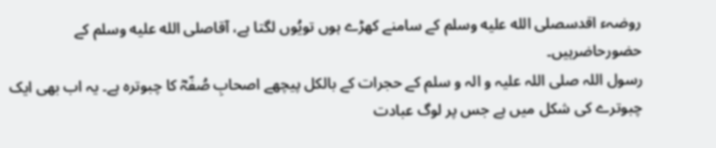روضہء اقدسصلى الله عليه وسلم کے سامنے کھڑے ہوں تویُوں لگتا ہے، آقاصلى الله عليه وسلم کے حضورحاضرہیں۔
رسول اللہ صلی اللہ علیہ و الہ و سلم کے حجرات کے بالکل پیچھے اصحابِ صُفّہؓ کا چبوترہ ہے۔ یہ اب بھی ایک چبوترے کی شکل میں ہے جس پر لوگ عبادت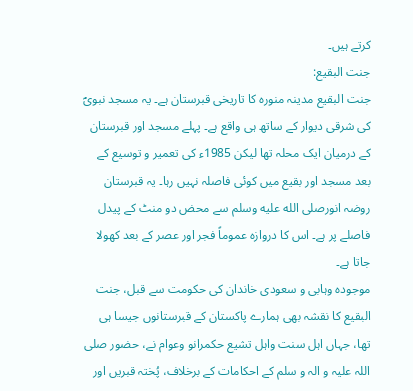کرتے ہیں۔
جنت البقیع:
جنت البقیع مدینہ منورہ کا تاریخی قبرستان ہے۔ یہ مسجد نبویؐ کی شرقی دیوار کے ساتھ ہی واقع ہے۔ پہلے مسجد اور قبرستان کے درمیان ایک محلہ تھا لیکن 1985ء کی تعمیر و توسیع کے بعد مسجد اور بقیع میں کوئی فاصلہ نہیں رہا۔ یہ قبرستان روضہ انورصلى الله عليه وسلم سے محض دو منٹ کے پیدل فاصلے پر ہے۔ اس کا دروازہ عموماً فجر اور عصر کے بعد کھولا جاتا ہے۔
موجودہ وہابی و سعودی خاندان کی حکومت سے قبل، جنت البقیع کا نقشہ بھی ہمارے پاکستان کے قبرستانوں جیسا ہی تھا، جہاں اہل سنت واہل تشیع حکمرانو وعوام نے، حضور صلی اللہ علیہ و الہ و سلم کے احکامات کے برخلاف، پُختہ قبریں اور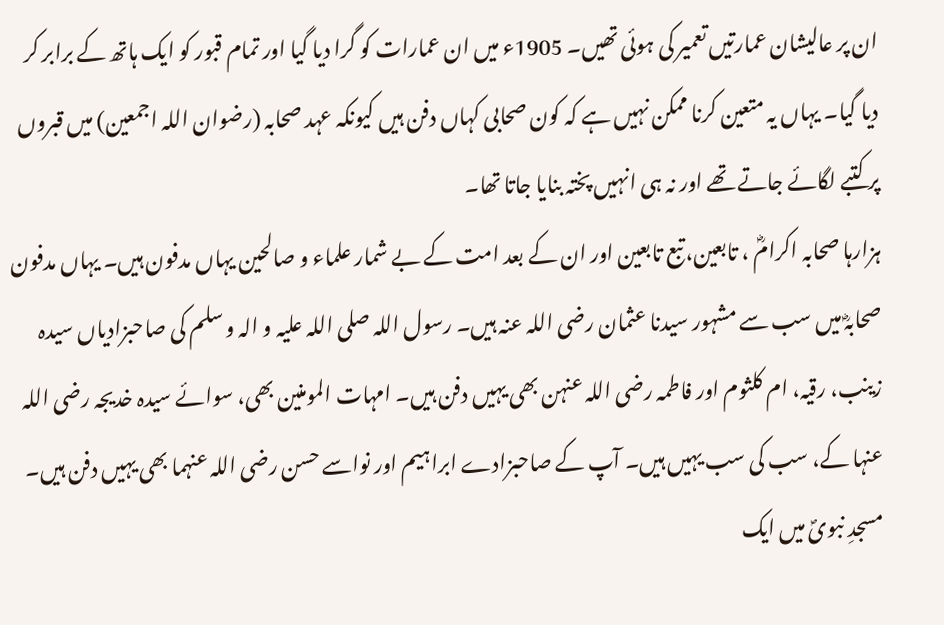ان پر عالیشان عمارتیں تعمیر کی ہوئی تھیں۔ 1905ء میں ان عمارات کو گرا دیا گیا اور تمام قبور کو ایک ہاتھ کے برابر کر دیا گیا۔ یہاں یہ متعین کرنا ممکن نہیں ہے کہ کون صحابی کہاں دفن ہیں کیونکہ عہد صحابہ (رضوان اللہ اجمعین) میں قبروں پر کتبے لگائے جاتے تھے اور نہ ہی انہیں پختہ بنایا جاتا تھا۔
ہزارہا صحابہ اکرامؓ ، تابعین، تبع تابعین اور ان کے بعد امت کے بے شمار علماء و صالحین یہاں مدفون ہیں۔ یہاں مدفون صحابہؓ میں سب سے مشہور سیدنا عثمان رضی اللہ عنہ ہیں۔ رسول اللہ صلی اللہ علیہ و الہ و سلم کی صاحبزادیاں سیدہ زینب، رقیہ، ام کلثوم اور فاطمہ رضی اللہ عنہن بھی یہیں دفن ہیں۔ امہات المومنین بھی، سوائے سیدہ خدیجہ رضی اللہ عنہا کے، سب کی سب یہیں ہیں۔ آپ کے صاحبزادے ابراہیم اور نواسے حسن رضی اللہ عنہما بھی یہیں دفن ہیں۔
مسجدِ نبویؐ میں ایک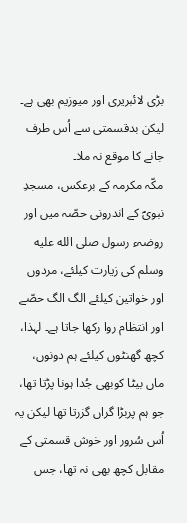بڑی لائبریری اور میوزیم بھی ہے۔ لیکن بدقسمتی سے اُس طرف جانے کا موقع نہ ملا۔
مکّہ مکرمہ کے برعکس، مسجدِ نبویؐ کے اندرونی حصّہ میں اور روضہء رسول صلى الله عليه وسلم کی زیارت کیلئے، مردوں اور خواتین کیلئے الگ الگ حصّے اور انتظام روا رکھا جاتا ہے۔ لہذا، کچھ گھنٹوں کیلئے ہم دونوں، ماں بیٹا کوبھی جُدا ہونا پڑتا تھا، جو ہم پربڑا گراں گزرتا تھا لیکن یہ اُس سُرور اور خوش قسمتی کے مقابل کچھ بھی نہ تھا، جس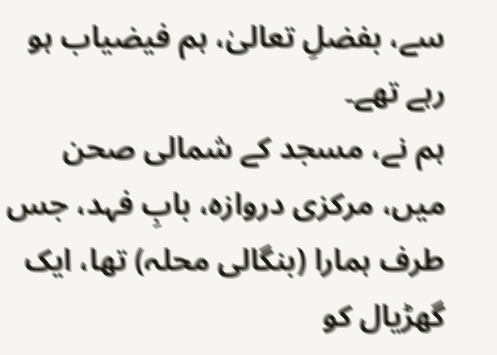سے، بفضلِ تعالیٰ، ہم فیضیاب ہو رہے تھے۔
ہم نے، مسجد کے شمالی صحن میں، مرکزی دروازہ، بابِ فہد، جس طرف ہمارا (بنگالی محلہ) تھا، ایک گھڑیال کو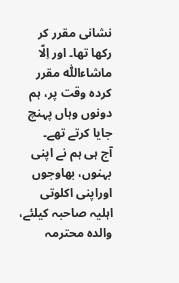نشانی مقرر کر رکھا تھا۔ اور اِلّا ماشاءاللّٰہ مقرر کردہ وقت پر، ہم دونوں وہاں پہنچ جایا کرتے تھے۔
آج ہی ہم نے اپنی بہنوں، بھاوجوں اوراپنی اکلوتی اہلیہ صاحبہ کیلئے، والدہ محترمہ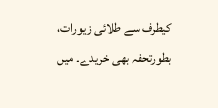کیطرف سے طلائی زیورات، بطورتحفہ بھی خریدے۔ میں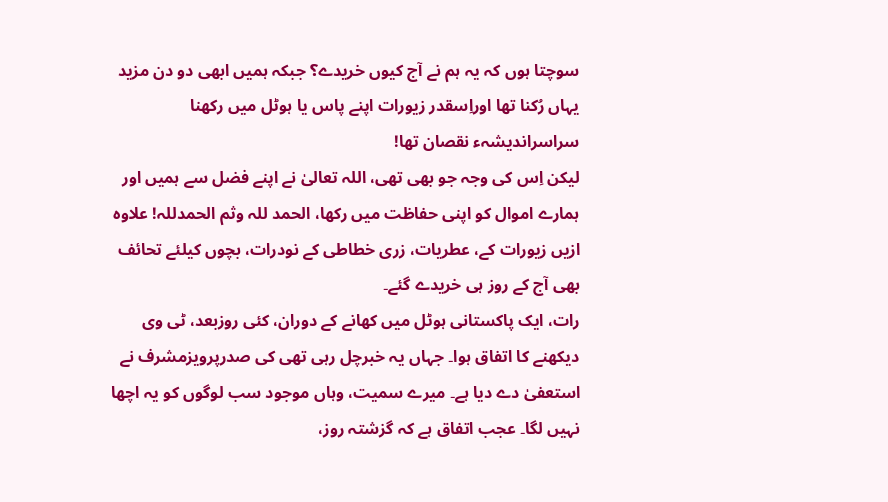سوچتا ہوں کہ یہ ہم نے آج کیوں خریدے؟ جبکہ ہمیں ابھی دو دن مزید یہاں رُکنا تھا اوراِسقدر زیورات اپنے پاس یا ہوٹل میں رکھنا سراسراندیشہء نقصان تھا!
لیکن اِس کی وجہ جو بھی تھی، اللہ تعالیٰ نے اپنے فضل سے ہمیں اور ہمارے اموال کو اپنی حفاظت میں رکھا، الحمد للہ وثم الحمدللہ! علاوہ ازیں زیورات کے، عطریات، زری خطاطی کے نودرات، بچوں کیلئے تحائف بھی آج کے روز ہی خریدے گئے۔
رات، ایک پاکستانی ہوٹل میں کھانے کے دوران، کئی روزبعد، ٹی وی دیکھنے کا اتفاق ہوا۔ جہاں یہ خبرچل رہی تھی کی صدرپرویزمشرف نے استعفیٰ دے دیا ہے۔ میرے سمیت، وہاں موجود سب لوگوں کو یہ اچھا نہیں لگا۔ عجب اتفاق ہے کہ گزشتہ روز،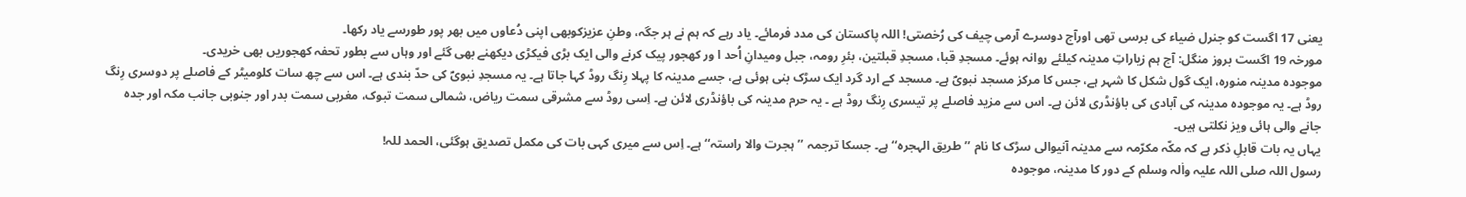یعنی 17 اگست کو جنرل ضیاء کی برسی تھی اورآج دوسرے آرمی چیف کی رُخصتی! اللہ پاکستان کی مدد فرمائے۔ یاد رہے کہ ہم نے ہر جگہ، وطنِ عزیزکوبھی اپنی دُعاوں میں بھر پور طورسے یاد رکھا۔
مورخہ 19 اگست بروز منگل: آج ہم زیاراتِ مدینہ کیلئے روانہ ہوئے۔ مسجدِ قبا، مسجدِ قبلتین، بئرِ رومہ، جبل ومیدانِ اُحد ا ور کھجور پیک کرنے والی ایک بڑی فیکڑی دیکھنے بھی گئے اور وہاں سے بطور تحفہ کھجوریں بھی خریدی۔
موجودہ مدینہ منورہ، ایک گول شکل کا شہر ہے، جس کا مرکز مسجد نبویؐ ہے۔ مسجد کے ارد گرد ایک سڑک بنی ہوئی ہے، جسے مدینہ کا پہلا رِنگ روڈ کہا جاتا ہے۔ یہ مسجدِ نبویؐ کی حدّ بندی ہے۔ اس سے چھ سات کلومیٹر کے فاصلے پر دوسری رِنگ روڈ ہے۔ یہ موجودہ مدینہ کی آبادی کی باؤنڈری لائن ہے۔ اس سے مزید فاصلے پر تیسری رِنگ روڈ ہے ۔ یہ حرم مدینہ کی باؤنڈری لائن ہے۔ اِسی روڈ سے مشرقی سمت ریاض، شمالی سمت تبوک، مغربی سمت بدر اور جنوبی جانب مکہ اور جدہ جانے والی ہائی ویز نکلتی ہیں۔
یہاں یہ بات قابلِ ذکر ہے کہ مکّہ مکرّمہ سے مدینہ آنیوالی سڑک کا نام ’’طریق الہجرہ‘‘ ہے۔ جسکا ترجمہ ’’ہجرت والا راستہ‘‘ ہے۔ اِس سے میری کہی بات کی مکمل تصدیق ہوگئی، الحمد للہ!
رسول اللہ صلی اللہ علیہ واٰلہ وسلم کے دور کا مدینہ، موجودہ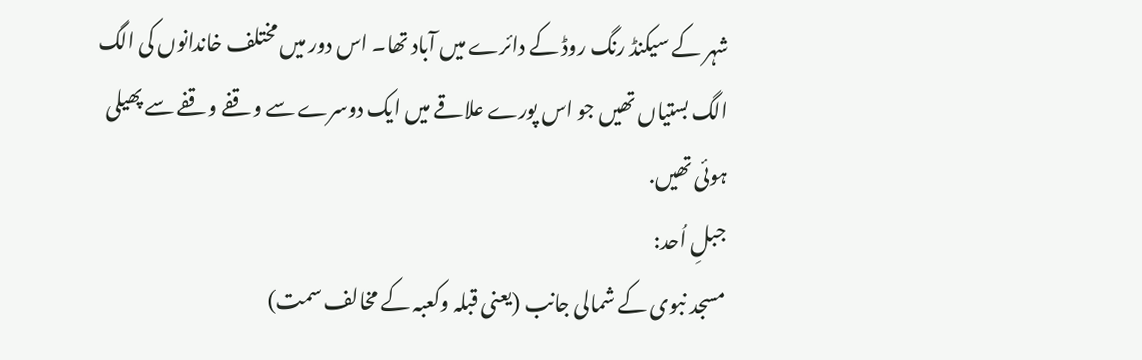شہر کے سیکنڈ رنگ روڈ کے دائرے میں آباد تھا۔ اس دور میں مختلف خاندانوں کی الگ الگ بستیاں تھیں جو اس پورے علاقے میں ایک دوسرے سے وقفے وقفے سے پھیلی ہوئی تھیں.
جبلِ اُحد:
مسجد نبوی کے شمالی جانب (یعنی قبلہ وکعبہ کے مخالف سمت)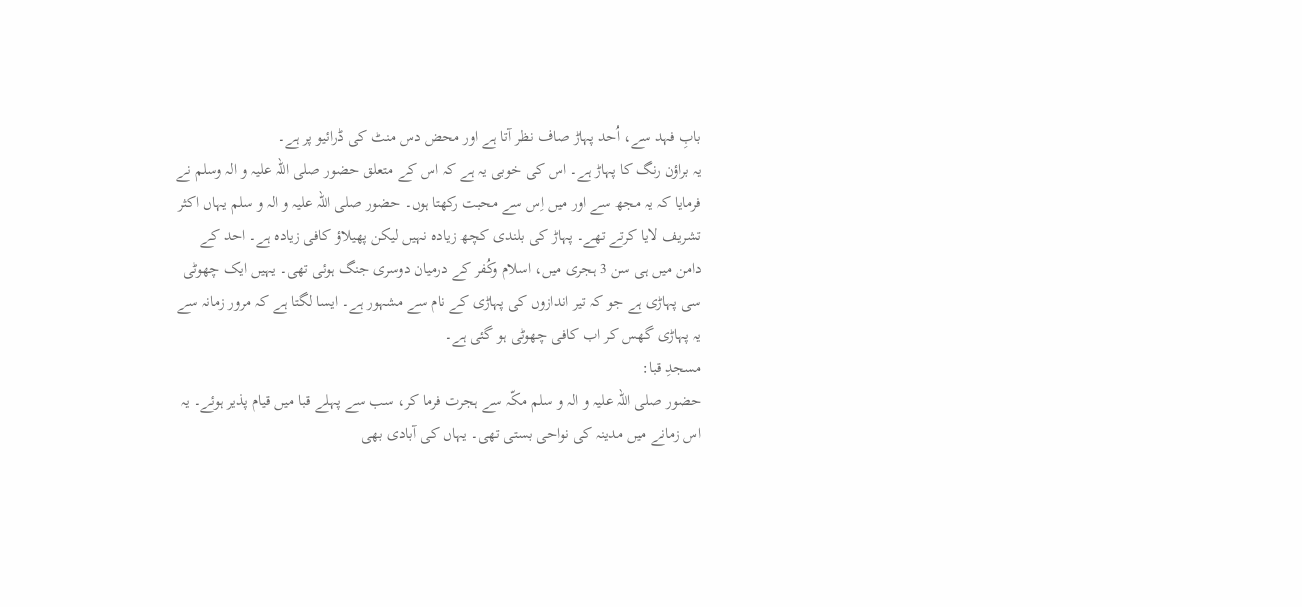بابِ فہد سے، اُحد پہاڑ صاف نظر آتا ہے اور محض دس منٹ کی ڈرائیو پر ہے۔
یہ براؤن رنگ کا پہاڑ ہے۔ اس کی خوبی یہ ہے کہ اس کے متعلق حضور صلی اللہ علیہ و الہ وسلم نے فرمایا کہ یہ مجھ سے اور میں اِس سے محبت رکھتا ہوں۔ حضور صلی اللہ علیہ و الہ و سلم یہاں اکثر تشریف لایا کرتے تھے۔ پہاڑ کی بلندی کچھ زیادہ نہیں لیکن پھیلاؤ کافی زیادہ ہے۔ احد کے دامن میں ہی سن 3 ہجری میں، اسلام وکُفر کے درمیان دوسری جنگ ہوئی تھی۔ یہیں ایک چھوٹی سی پہاڑی ہے جو کہ تیر اندازوں کی پہاڑی کے نام سے مشہور ہے۔ ایسا لگتا ہے کہ مرور زمانہ سے یہ پہاڑی گھس کر اب کافی چھوٹی ہو گئی ہے۔
مسجدِ قبا:
حضور صلی اللہ علیہ و الہ و سلم مکّہ سے ہجرت فرما کر، سب سے پہلے قبا میں قیام پذیر ہوئے۔ یہ اس زمانے میں مدینہ کی نواحی بستی تھی۔ یہاں کی آبادی بھی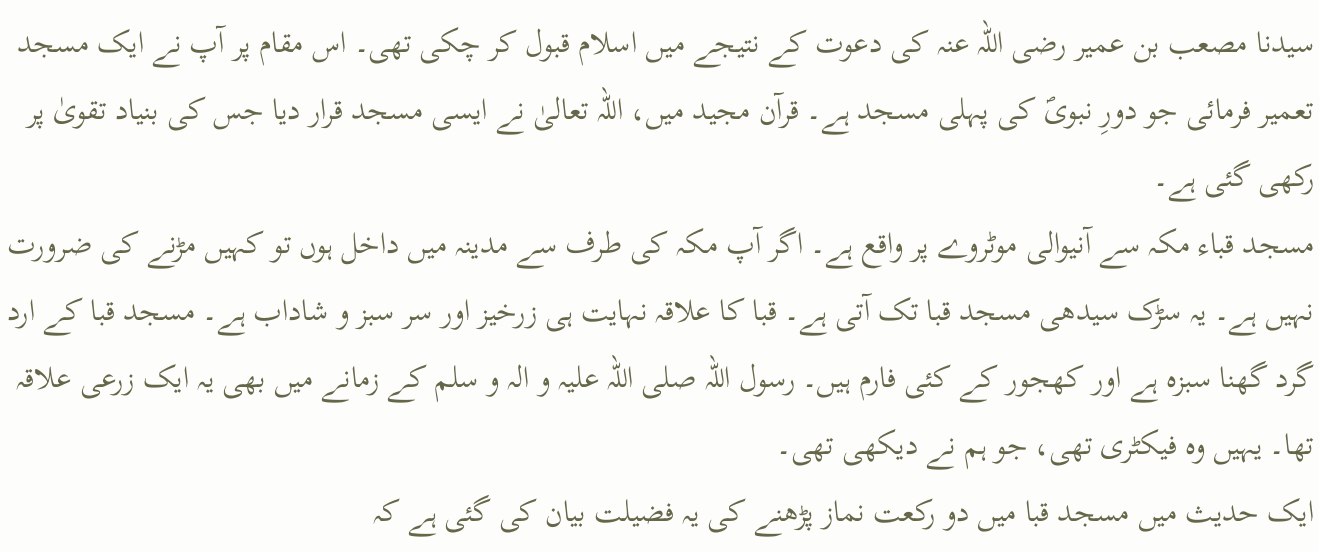سیدنا مصعب بن عمیر رضی اللہ عنہ کی دعوت کے نتیجے میں اسلام قبول کر چکی تھی۔ اس مقام پر آپ نے ایک مسجد تعمیر فرمائی جو دورِ نبویؐ کی پہلی مسجد ہے۔ قرآن مجید میں، اللہ تعالیٰ نے ایسی مسجد قرار دیا جس کی بنیاد تقویٰ پر رکھی گئی ہے۔
مسجد قباء مکہ سے آنیوالی موٹروے پر واقع ہے۔ اگر آپ مکہ کی طرف سے مدینہ میں داخل ہوں تو کہیں مڑنے کی ضرورت نہیں ہے۔ یہ سڑک سیدھی مسجد قبا تک آتی ہے۔ قبا کا علاقہ نہایت ہی زرخیز اور سر سبز و شاداب ہے۔ مسجد قبا کے ارد گرد گھنا سبزہ ہے اور کھجور کے کئی فارم ہیں۔ رسول اللہ صلی اللہ علیہ و الہ و سلم کے زمانے میں بھی یہ ایک زرعی علاقہ تھا۔ یہیں وہ فیکٹری تھی، جو ہم نے دیکھی تھی۔
ایک حدیث میں مسجد قبا میں دو رکعت نماز پڑھنے کی یہ فضیلت بیان کی گئی ہے کہ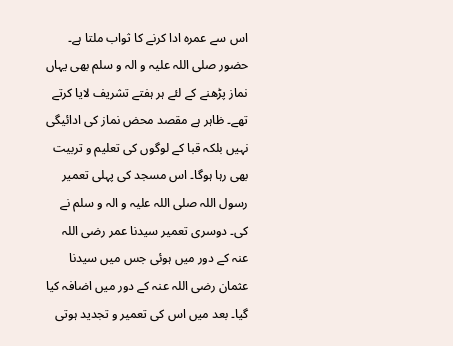اس سے عمرہ ادا کرنے کا ثواب ملتا ہے۔ حضور صلی اللہ علیہ و الہ و سلم بھی یہاں نماز پڑھنے کے لئے ہر ہفتے تشریف لایا کرتے تھے۔ ظاہر ہے مقصد محض نماز کی ادائیگی نہیں بلکہ قبا کے لوگوں کی تعلیم و تربیت بھی رہا ہوگا۔ اس مسجد کی پہلی تعمیر رسول اللہ صلی اللہ علیہ و الہ و سلم نے کی۔ دوسری تعمیر سیدنا عمر رضی اللہ عنہ کے دور میں ہوئی جس میں سیدنا عثمان رضی اللہ عنہ کے دور میں اضافہ کیا گیا۔ بعد میں اس کی تعمیر و تجدید ہوتی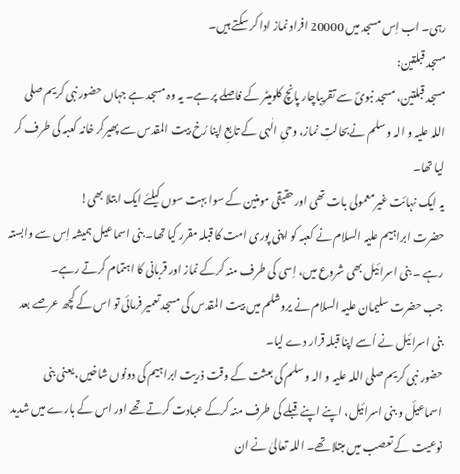رہی۔ اب اِس مسجد میں 20000 افراد نماز ادا کر سکتے ہیں۔
مسجد قبلتین:
مسجد قبلتین، مسجد نبویؐ سے تقریباچار پانچ کلومیٹر کے فاصلے پر ہے۔ یہ وہ مسجد ہے جہاں حضور نبی کریم صلی اللہ علیہ و الہ و سلم نےبحالتِ نماز، وحیِ الٰہی کے تابعِ اپنا رُخ بیت المقدس سے پھیرکر خانہ کعبہ کی طرف کر لیا تھا۔
یہ ایک نہائت غیرمعمولی بات تھی اورحقیقی مومنین کے سوا بہت سوں کیلئے ایک ابتلا بھی!
حضرت ابراہیم علیہ السلام نے کعبہ کو اپنی پوری امت کا قبلہ مقرر کیا تھا۔ بنی اسماعیل ہمیشہ اِس سے وابستہ رہے ۔ بنی اسرائیل بھی شروع میں، اِسی کی طرف منہ کرکے نماز اور قربانی کا اہتمام کرتے رہے۔
جب حضرت سلیمان علیہ السلام نے یروشلم میں بیت المقدس کی مسجد تعمیر فرمائی تو اس کے کچھ عرصے بعد بنی اسرائیل نے اُسے اپنا قبلہ قرار دے لیا۔
حضور نبی کریم صلی اللہ علیہ و الہ و سلم کی بعثت کے وقت ذریت ابراہیم کی دونوں شاخیں، یعنی بنی اسماعیلٔ و بنی اسرائیل، اپنے اپنے قبلے کی طرف منہ کرکے عبادت کرتے تھے اور اس کے بارے میں شدید نوعیت کے تعصب میں مبتلا تھے۔ اللہ تعالیٰ نے ان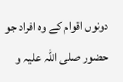دونوں اقوام کے وہ افراد جو حضور صلی اللہ علیہ و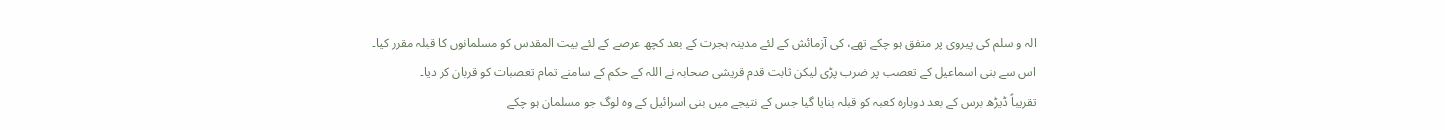الہ و سلم کی پیروی پر متفق ہو چکے تھے، کی آزمائش کے لئے مدینہ ہجرت کے بعد کچھ عرصے کے لئے بیت المقدس کو مسلمانوں کا قبلہ مقرر کیا۔ اس سے بنی اسماعیل کے تعصب پر ضرب پڑی لیکن ثابت قدم قریشی صحابہ نے اللہ کے حکم کے سامنے تمام تعصبات کو قربان کر دیا۔
تقریباً ڈیڑھ برس کے بعد دوبارہ کعبہ کو قبلہ بنایا گیا جس کے نتیجے میں بنی اسرائیل کے وہ لوگ جو مسلمان ہو چکے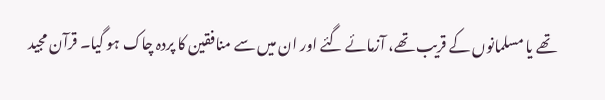تھے یا مسلمانوں کے قریب تھے، آزمائے گئے اور ان میں سے منافقین کا پردہ چاک ہو گیا۔ قرآن مجید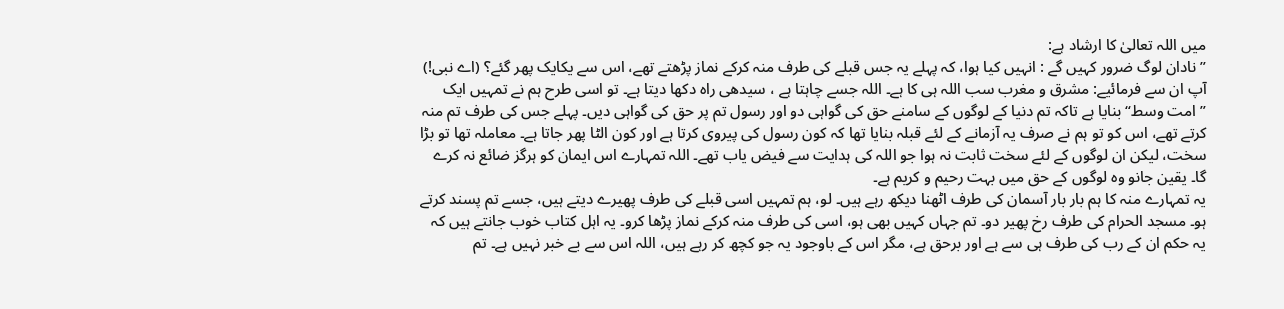میں اللہ تعالیٰ کا ارشاد ہے:
”نادان لوگ ضرور کہیں گے : انہیں کیا ہوا، کہ پہلے یہ جس قبلے کی طرف منہ کرکے نماز پڑھتے تھے، اس سے یکایک پھر گئے؟ (اے نبی!) آپ ان سے فرمائیے: مشرق و مغرب سب اللہ ہی کا ہے۔ اللہ جسے چاہتا ہے ، سیدھی راہ دکھا دیتا ہے۔ تو اسی طرح ہم نے تمہیں ایک ”امت وسط“ بنایا ہے تاکہ تم دنیا کے لوگوں کے سامنے حق کی گواہی دو اور رسول تم پر حق کی گواہی دیں۔ پہلے جس کی طرف تم منہ کرتے تھے، اس کو تو ہم نے صرف یہ آزمانے کے لئے قبلہ بنایا تھا کہ کون رسول کی پیروی کرتا ہے اور کون الٹا پھر جاتا ہے۔ معاملہ تھا تو بڑا سخت، لیکن ان لوگوں کے لئے سخت ثابت نہ ہوا جو اللہ کی ہدایت سے فیض یاب تھے۔ اللہ تمہارے اس ایمان کو ہرگز ضائع نہ کرے گا۔ یقین جانو وہ لوگوں کے حق میں بہت رحیم و کریم ہے۔
یہ تمہارے منہ کا ہم بار بار آسمان کی طرف اٹھنا دیکھ رہے ہیں۔ لو، ہم تمہیں اسی قبلے کی طرف پھیرے دیتے ہیں، جسے تم پسند کرتے ہو۔ مسجد الحرام کی طرف رخ پھیر دو۔ تم جہاں کہیں بھی ہو، اسی کی طرف منہ کرکے نماز پڑھا کرو۔ یہ اہل کتاب خوب جانتے ہیں کہ یہ حکم ان کے رب کی طرف ہی سے ہے اور برحق ہے، مگر اس کے باوجود یہ جو کچھ کر رہے ہیں، اللہ اس سے بے خبر نہیں ہے۔ تم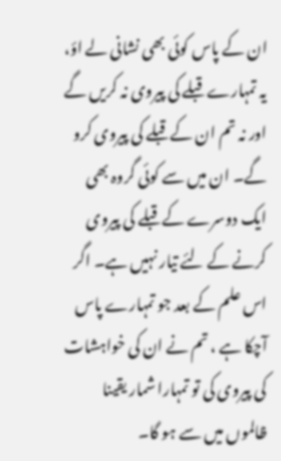ان کے پاس کوئی بھی نشانی لے اؤ، یہ تمہارے قبلے کی پیروی نہ کریں گے اور نہ تم ان کے قبلے کی پیروی کرو گے۔ ان میں سے کوئی گروہ بھی ایک دوسرے کے قبلے کی پیروی کرنے کے لئے تیار نہیں ہے۔ اگر اس علم کے بعد جو تمہارے پاس آچکا ہے ، تم نے ان کی خواہشات کی پیروی کی تو تمہارا شمار یقینا ظالموں میں سے ہو گا۔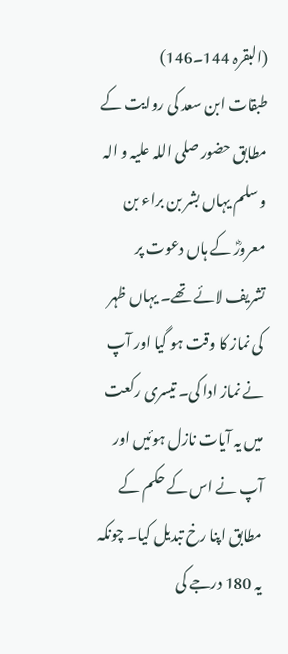(البقرہ 144۔146)
طبقات ابن سعد کی روایت کے مطابق حضور صلی اللہ علیہ و الہ و سلم یہاں بشر بن براء بن معرورؓ کے ہاں دعوت پر تشریف لائے تھے۔ یہاں ظہر کی نماز کا وقت ہو گیا اور آپ نے نماز ادا کی۔ تیسری رکعت میں یہ آیات نازل ہوئیں اور آپ نے اس کے حکم کے مطابق اپنا رخ تبدیل کیا۔ چونکہ یہ 180 درجے کی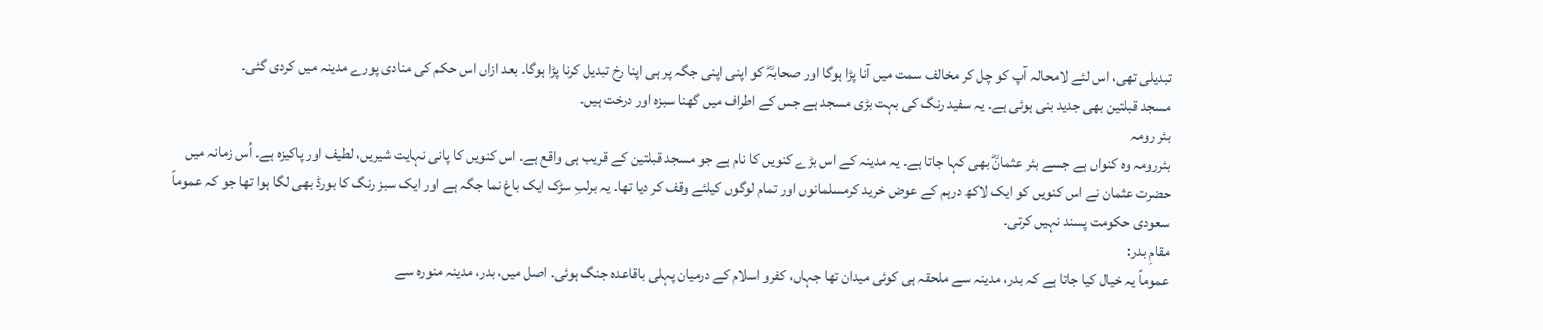تبدیلی تھی، اس لئے لامحالہ آپ کو چل کر مخالف سمت میں آنا پڑا ہوگا اور صحابہؓ کو اپنی اپنی جگہ پر ہی اپنا رخ تبدیل کرنا پڑا ہوگا۔ بعد ازاں اس حکم کی منادی پورے مدینہ میں کردی گئی۔
مسجد قبلتین بھی جدید بنی ہوئی ہے۔ یہ سفید رنگ کی بہت بڑی مسجد ہے جس کے اطراف میں گھنا سبزہ اور درخت ہیں۔
بئر رومہ
بئررومہ وہ کنواں ہے جسے بئر عثمانؓ بھی کہا جاتا ہے۔ یہ مدینہ کے اس بڑے کنویں کا نام ہے جو مسجد قبلتین کے قریب ہی واقع ہے۔ اس کنویں کا پانی نہایت شیریں، لطیف اور پاکیزہ ہے۔ اُس زمانہ میں حضرت عثمان نے اس کنویں کو ایک لاکھ درہم کے عوض خرید کرمسلمانوں اور تمام لوگوں کیلئے وقف کر دیا تھا۔ یہ برلبِ سڑک ایک باغ نما جگہ ہے اور ایک سبز رنگ کا بورڈ بھی لگا ہوا تھا جو کہ عموماً سعودی حکومت پسند نہیں کرتی۔
مقامِ بدر:
عموماً یہ خیال کیا جاتا ہے کہ بدر، مدینہ سے ملحقہ ہی کوئی میدان تھا جہاں، کفرو اسلام کے درمیان پہلی باقاعدہ جنگ ہوئی۔ اصل میں، بدر، مدینہ منورہ سے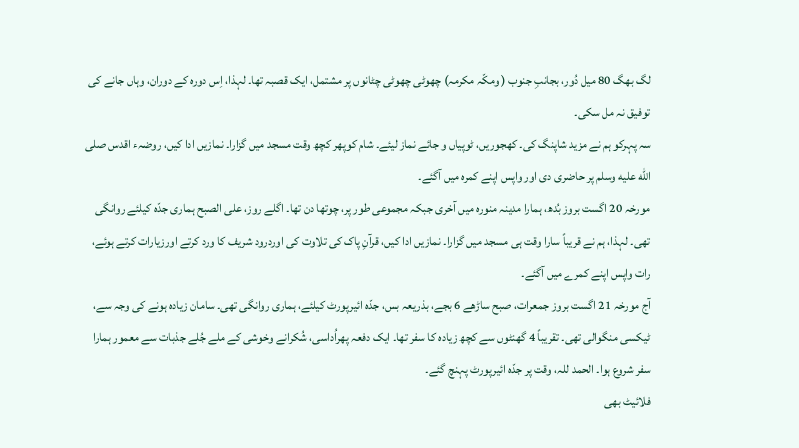لگ بھگ 80 میل دُور، بجانبِ جنوب ( ومکّہ مکرمہ) چھوٹی چھوٹی چٹانوں پر مشتمل، ایک قصبہ تھا۔ لہذا، اِس دورہ کے دوران، وہاں جانے کی توفیق نہ مل سکی۔
سہ پہرکو ہم نے مزید شاپنگ کی۔ کھجوریں، ٹوپیاں و جائے نماز لیئے۔ شام کوپھر کچھ وقت مسجد میں گزارا۔ نمازیں ادا کیں، روضہء اقدس صلى الله عليه وسلم پر حاضری دی اور واپس اپنے کمرہ میں آگئے۔
مورخہ 20 اگست بروز بُدھ، ہمارا مدینہ منورہ میں آخری جبکہ مجموعی طور پر، چوتھا دن تھا۔ اگلے روز، علی الصبح ہماری جدّہ کیلئے روانگی تھی۔ لہذا، ہم نے قریباً سارا وقت ہی مسجد میں گزارا۔ نمازیں ادا کیں، قرآنِ پاک کی تلاوت کی اوردرود شریف کا ورد کرتے اورزیارات کرتے ہوئے، رات واپس اپنے کمرے میں آگئے۔
آج مورخہ 21 اگست بروز جمعرات، صبح ساڑھے 6 بجے، بذریعہ بس، جدّہ ائیرپورٹ کیلئے، ہماری روانگی تھی۔ سامان زیادہ ہونے کی وجہ سے، ٹیکسی منگوالی تھی۔ تقریباً 4 گھنٹوں سے کچھ زیادہ کا سفر تھا۔ ایک دفعہ پھراُداسی، شُکرانے وخوشی کے ملے جُلے جذبات سے معمور ہمارا سفر شروع ہوا۔ الحمد للہ، وقت پر جدّہ ائیرپورٹ پہنچ گئے۔
فلائیٹ بھی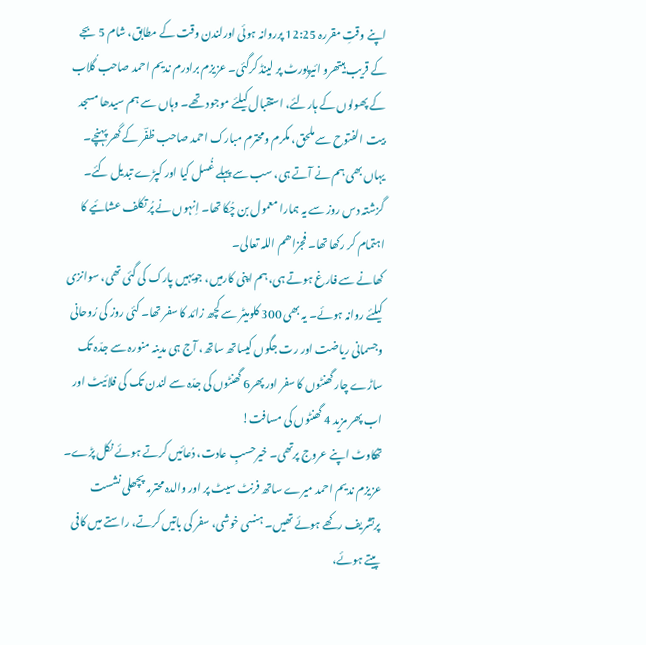اپنے وقتِ مقررہ 12:25 پرروانہ ہوئی اورلندن وقت کے مطابق، شام 5 بجے کے قریب ہیتھرو ائیرپورٹ پر لینڈ کرگئی۔ عزیزم برادرم ندیم احمد صاحب گُلاب کے پھولوں کے ہارلئے، استقبال کیلئے موجود تھے۔ وہاں سے ہم سیدھا مسجد بیت الفتوح سے ملحق، مکرم ومحترم مبارک احمد صاحب ظفؔر کے گھر پہنچے۔ یہاں بھی ہم نے آتے ہی، سب سے پہلے غُسل کیا اور کپڑے تبدیل کئے۔ گزشتہ دس روز سے یہ ہمارا معمول بن چُکا تھا۔ اِنہوں نے پُرتکلف عشائیے کا اہتمام کر رکھا تھا۔ فجزاھم اللہ تعالی۔
کھانے سے فارغ ہوتے ہی، ہم اپنی کارمیں، جویہیں پارک کی گئی تھی، سوانزی کیلئے روانہ ہوئے۔ یہ بھی 300 کلومیٹر سے کچھ زائد کا سفر تھا۔ کئی روز کی رُوحانی وجسمانی ریاضت اور رت جگوں کیساتھ ساتھ، آج ہی مدینہ منورہ سے جدّہ تک ساڑے چار گھنٹوں کا سفر اور پھر6 گھنٹوں کی جدّہ سے لندن تک کی فلائیٹ اور اب پھر مزید 4 گھنٹوں کی مسافت!
تھکاوٹ اپنے عروج پرتھی۔ خیرحسبِ عادت، دُعائیں کرتے ہوئے نکل پڑے۔ عزیزم ندیم احمد میرے ساتھ فرنٹ سیٹ پر اور والدہ محترمہ پچھلی نشست پرتشریف رکھے ہوئے تھیں۔ ہنسی خوشی، سفر کی باتیں کرتے، راستے میں کافی پیتے ہوئے،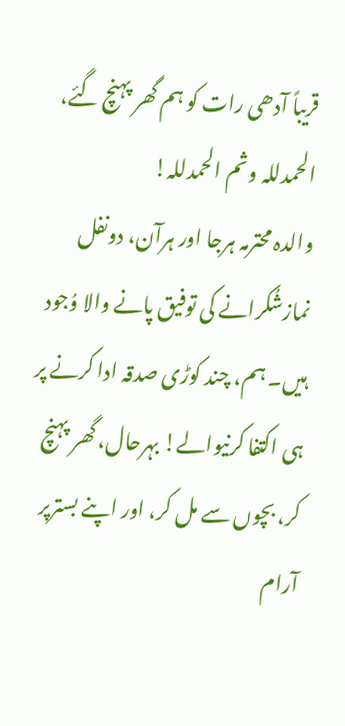قریباً آدھی رات کو ہم گھر پہنچ گئے، الحمدللہ وثم الحمدللہ!
والدہ محترمہ ہرجا اور ہرآن، دونفل نمازشُکرانے کی توفیق پانے والا وُجود ہیں۔ ہم، چند کوڑی صدقہ ادا کرنے پر ہی اکتفا کرنیوالے! بہرحال، گھر پہنچ کر، بچوں سے مل کر، اور اپنے بسترپر آرام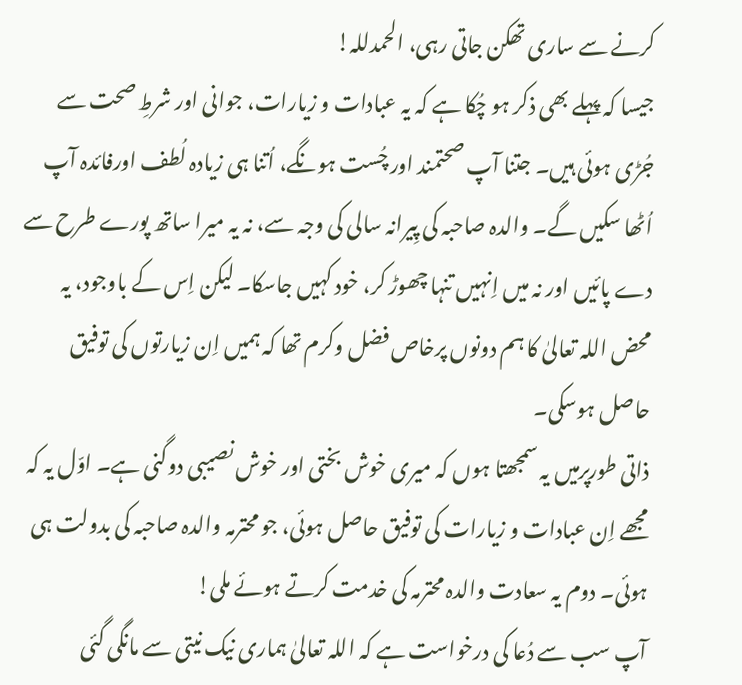کرنے سے ساری تھکن جاتی رہی، الحمدللہ!
جیسا کہ پہلے بھی ذکر ہو چُکا ہے کہ یہ عبادات و زیارات، جوانی اور شرطِ صحت سے جُڑی ہوئی ہیں۔ جتنا آپ صحتمند اور چُست ہونگے، اُتنا ہی زیادہ لُطف اورفائدہ آپ اُٹھا سکیں گے۔ والدہ صاحبہ کی پِیرانہ سالی کی وجہ سے، نہ یہ میرا ساتھ پورے طرح سے دے پائیں اور نہ میں اِنہیں تنہا چھوڑ کر، خود کہیں جاسکا۔ لیکن اِس کے باوجود، یہ محض اللہ تعالیٰ کا ہم دونوں پرخاص فضل وکرم تھا کہ ہمیں اِن زیارتوں کی توفیق حاصل ہوسکی۔
ذاتی طورپرمیں یہ سمجھتا ہوں کہ میری خوش بختی اور خوش نصیبی دوگنی ہے۔ اوّل یہ کہ مجھے اِن عبادات و زیارات کی توفیق حاصل ہوئی، جو محترمہ والدہ صاحبہ کی بدولت ہی ہوئی۔ دوم یہ سعادت والدہ محترمہ کی خدمت کرتے ہوئے ملی!
آپ سب سے دُعا کی درخواست ہے کہ اللہ تعالیٰ ہماری نیک نیتی سے مانگی گئی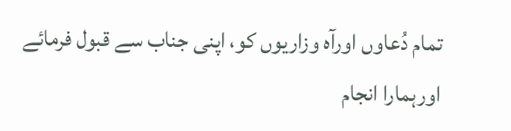تمام دُعاوں اورآہ وزاریوں کو، اپنی جناب سے قبول فرمائے اورہمارا انجام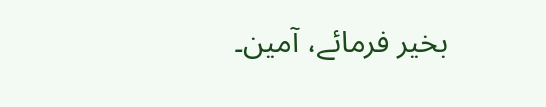بخیر فرمائے، آمین۔